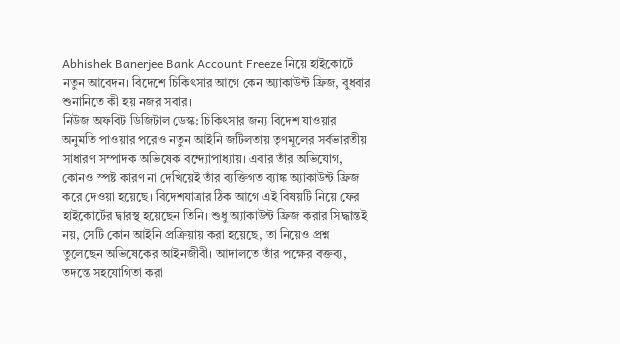Abhishek Banerjee Bank Account Freeze নিয়ে হাইকোর্টে নতুন আবেদন। বিদেশে চিকিৎসার আগে কেন অ্যাকাউন্ট ফ্রিজ, বুধবার শুনানিতে কী হয় নজর সবার।
নিউজ অফবিট ডিজিটাল ডেস্ক: চিকিৎসার জন্য বিদেশ যাওয়ার অনুমতি পাওয়ার পরেও নতুন আইনি জটিলতায় তৃণমূলের সর্বভারতীয় সাধারণ সম্পাদক অভিষেক বন্দ্যোপাধ্যায়। এবার তাঁর অভিযোগ, কোনও স্পষ্ট কারণ না দেখিয়েই তাঁর ব্যক্তিগত ব্যাঙ্ক অ্যাকাউন্ট ফ্রিজ করে দেওয়া হয়েছে। বিদেশযাত্রার ঠিক আগে এই বিষয়টি নিয়ে ফের হাইকোর্টের দ্বারস্থ হয়েছেন তিনি। শুধু অ্যাকাউন্ট ফ্রিজ করার সিদ্ধান্তই নয়, সেটি কোন আইনি প্রক্রিয়ায় করা হয়েছে, তা নিয়েও প্রশ্ন তুলেছেন অভিষেকের আইনজীবী। আদালতে তাঁর পক্ষের বক্তব্য, তদন্তে সহযোগিতা করা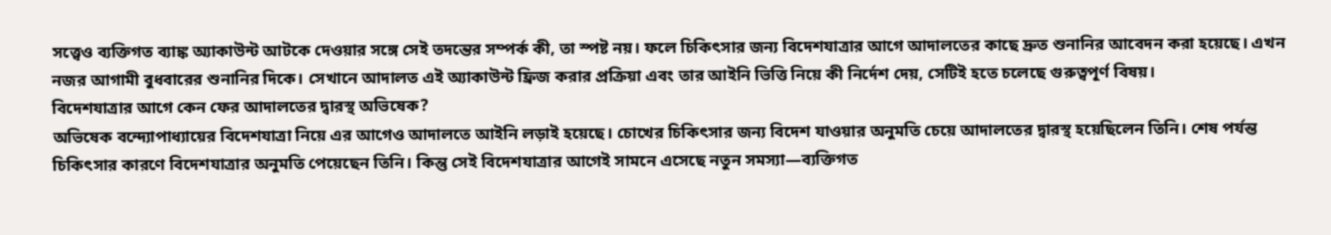সত্ত্বেও ব্যক্তিগত ব্যাঙ্ক অ্যাকাউন্ট আটকে দেওয়ার সঙ্গে সেই তদন্তের সম্পর্ক কী, তা স্পষ্ট নয়। ফলে চিকিৎসার জন্য বিদেশযাত্রার আগে আদালতের কাছে দ্রুত শুনানির আবেদন করা হয়েছে। এখন নজর আগামী বুধবারের শুনানির দিকে। সেখানে আদালত এই অ্যাকাউন্ট ফ্রিজ করার প্রক্রিয়া এবং তার আইনি ভিত্তি নিয়ে কী নির্দেশ দেয়, সেটিই হতে চলেছে গুরুত্বপূর্ণ বিষয়।
বিদেশযাত্রার আগে কেন ফের আদালতের দ্বারস্থ অভিষেক?
অভিষেক বন্দ্যোপাধ্যায়ের বিদেশযাত্রা নিয়ে এর আগেও আদালতে আইনি লড়াই হয়েছে। চোখের চিকিৎসার জন্য বিদেশ যাওয়ার অনুমতি চেয়ে আদালতের দ্বারস্থ হয়েছিলেন তিনি। শেষ পর্যন্ত চিকিৎসার কারণে বিদেশযাত্রার অনুমতি পেয়েছেন তিনি। কিন্তু সেই বিদেশযাত্রার আগেই সামনে এসেছে নতুন সমস্যা—ব্যক্তিগত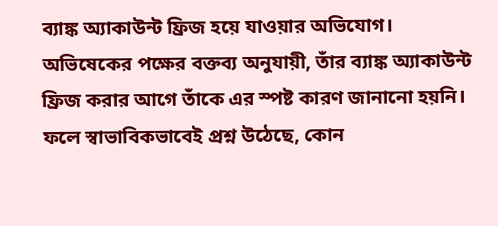ব্যাঙ্ক অ্যাকাউন্ট ফ্রিজ হয়ে যাওয়ার অভিযোগ।
অভিষেকের পক্ষের বক্তব্য অনুযায়ী, তাঁর ব্যাঙ্ক অ্যাকাউন্ট ফ্রিজ করার আগে তাঁকে এর স্পষ্ট কারণ জানানো হয়নি। ফলে স্বাভাবিকভাবেই প্রশ্ন উঠেছে, কোন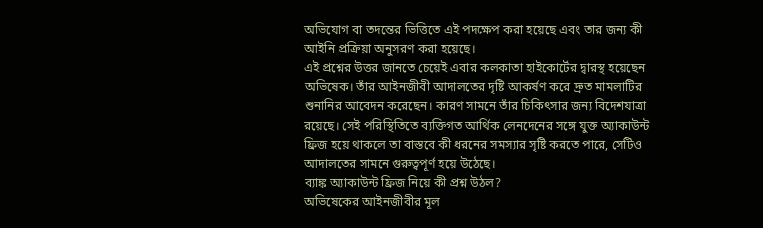অভিযোগ বা তদন্তের ভিত্তিতে এই পদক্ষেপ করা হয়েছে এবং তার জন্য কী আইনি প্রক্রিয়া অনুসরণ করা হয়েছে।
এই প্রশ্নের উত্তর জানতে চেয়েই এবার কলকাতা হাইকোর্টের দ্বারস্থ হয়েছেন অভিষেক। তাঁর আইনজীবী আদালতের দৃষ্টি আকর্ষণ করে দ্রুত মামলাটির শুনানির আবেদন করেছেন। কারণ সামনে তাঁর চিকিৎসার জন্য বিদেশযাত্রা রয়েছে। সেই পরিস্থিতিতে ব্যক্তিগত আর্থিক লেনদেনের সঙ্গে যুক্ত অ্যাকাউন্ট ফ্রিজ হয়ে থাকলে তা বাস্তবে কী ধরনের সমস্যার সৃষ্টি করতে পারে, সেটিও আদালতের সামনে গুরুত্বপূর্ণ হয়ে উঠেছে।
ব্যাঙ্ক অ্যাকাউন্ট ফ্রিজ নিয়ে কী প্রশ্ন উঠল?
অভিষেকের আইনজীবীর মূল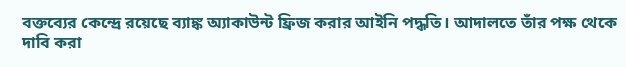বক্তব্যের কেন্দ্রে রয়েছে ব্যাঙ্ক অ্যাকাউন্ট ফ্রিজ করার আইনি পদ্ধতি। আদালতে তাঁর পক্ষ থেকে দাবি করা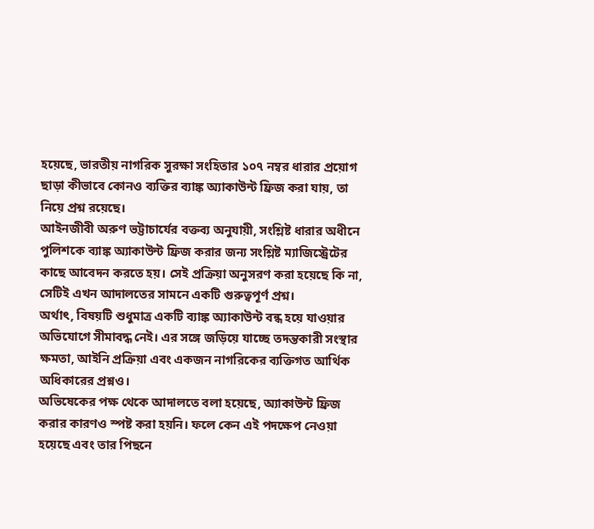হয়েছে, ভারতীয় নাগরিক সুরক্ষা সংহিতার ১০৭ নম্বর ধারার প্রয়োগ ছাড়া কীভাবে কোনও ব্যক্তির ব্যাঙ্ক অ্যাকাউন্ট ফ্রিজ করা যায়, তা নিয়ে প্রশ্ন রয়েছে।
আইনজীবী অরুণ ভট্টাচার্যের বক্তব্য অনুযায়ী, সংশ্লিষ্ট ধারার অধীনে পুলিশকে ব্যাঙ্ক অ্যাকাউন্ট ফ্রিজ করার জন্য সংশ্লিষ্ট ম্যাজিস্ট্রেটের কাছে আবেদন করতে হয়। সেই প্রক্রিয়া অনুসরণ করা হয়েছে কি না, সেটিই এখন আদালতের সামনে একটি গুরুত্বপূর্ণ প্রশ্ন।
অর্থাৎ, বিষয়টি শুধুমাত্র একটি ব্যাঙ্ক অ্যাকাউন্ট বন্ধ হয়ে যাওয়ার অভিযোগে সীমাবদ্ধ নেই। এর সঙ্গে জড়িয়ে যাচ্ছে তদন্তকারী সংস্থার ক্ষমতা, আইনি প্রক্রিয়া এবং একজন নাগরিকের ব্যক্তিগত আর্থিক অধিকারের প্রশ্নও।
অভিষেকের পক্ষ থেকে আদালতে বলা হয়েছে, অ্যাকাউন্ট ফ্রিজ করার কারণও স্পষ্ট করা হয়নি। ফলে কেন এই পদক্ষেপ নেওয়া হয়েছে এবং তার পিছনে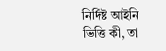নির্দিষ্ট আইনি ভিত্তি কী, তা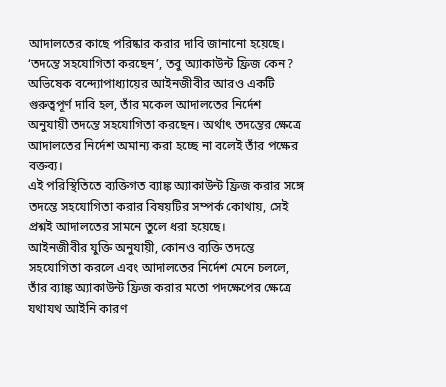আদালতের কাছে পরিষ্কার করার দাবি জানানো হয়েছে।
‘তদন্তে সহযোগিতা করছেন’, তবু অ্যাকাউন্ট ফ্রিজ কেন?
অভিষেক বন্দ্যোপাধ্যায়ের আইনজীবীর আরও একটি গুরুত্বপূর্ণ দাবি হল, তাঁর মকেল আদালতের নির্দেশ অনুযায়ী তদন্তে সহযোগিতা করছেন। অর্থাৎ তদন্তের ক্ষেত্রে আদালতের নির্দেশ অমান্য করা হচ্ছে না বলেই তাঁর পক্ষের বক্তব্য।
এই পরিস্থিতিতে ব্যক্তিগত ব্যাঙ্ক অ্যাকাউন্ট ফ্রিজ করার সঙ্গে তদন্তে সহযোগিতা করার বিষয়টির সম্পর্ক কোথায়, সেই প্রশ্নই আদালতের সামনে তুলে ধরা হয়েছে।
আইনজীবীর যুক্তি অনুযায়ী, কোনও ব্যক্তি তদন্তে সহযোগিতা করলে এবং আদালতের নির্দেশ মেনে চললে, তাঁর ব্যাঙ্ক অ্যাকাউন্ট ফ্রিজ করার মতো পদক্ষেপের ক্ষেত্রে যথাযথ আইনি কারণ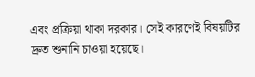এবং প্রক্রিয়া থাকা দরকার। সেই কারণেই বিষয়টির দ্রুত শুনানি চাওয়া হয়েছে।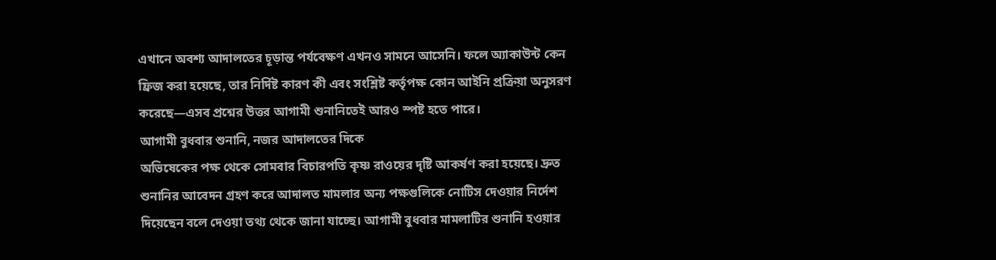এখানে অবশ্য আদালতের চূড়ান্ত পর্যবেক্ষণ এখনও সামনে আসেনি। ফলে অ্যাকাউন্ট কেন ফ্রিজ করা হয়েছে, তার নির্দিষ্ট কারণ কী এবং সংশ্লিষ্ট কর্তৃপক্ষ কোন আইনি প্রক্রিয়া অনুসরণ করেছে—এসব প্রশ্নের উত্তর আগামী শুনানিতেই আরও স্পষ্ট হতে পারে।
আগামী বুধবার শুনানি, নজর আদালতের দিকে
অভিষেকের পক্ষ থেকে সোমবার বিচারপতি কৃষ্ণ রাওয়ের দৃষ্টি আকর্ষণ করা হয়েছে। দ্রুত শুনানির আবেদন গ্রহণ করে আদালত মামলার অন্য পক্ষগুলিকে নোটিস দেওয়ার নির্দেশ দিয়েছেন বলে দেওয়া তথ্য থেকে জানা যাচ্ছে। আগামী বুধবার মামলাটির শুনানি হওয়ার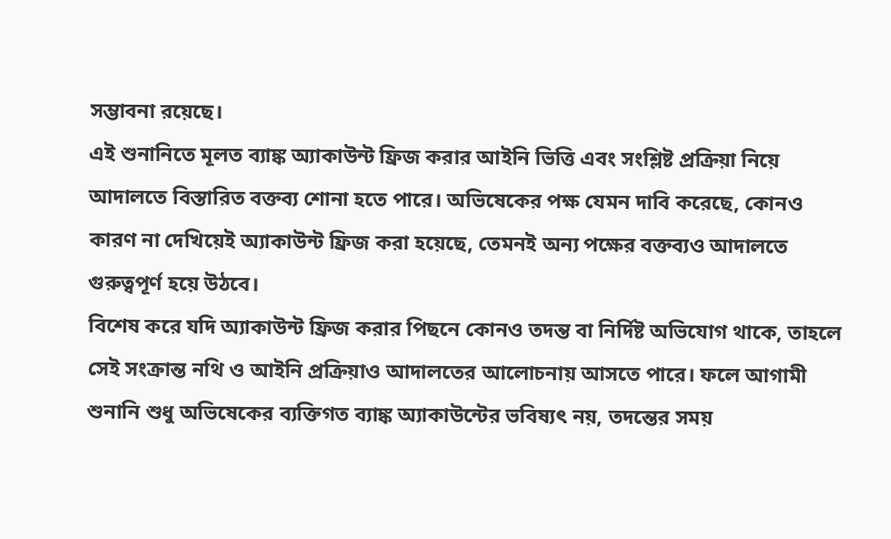সম্ভাবনা রয়েছে।
এই শুনানিতে মূলত ব্যাঙ্ক অ্যাকাউন্ট ফ্রিজ করার আইনি ভিত্তি এবং সংশ্লিষ্ট প্রক্রিয়া নিয়ে আদালতে বিস্তারিত বক্তব্য শোনা হতে পারে। অভিষেকের পক্ষ যেমন দাবি করেছে, কোনও কারণ না দেখিয়েই অ্যাকাউন্ট ফ্রিজ করা হয়েছে, তেমনই অন্য পক্ষের বক্তব্যও আদালতে গুরুত্বপূর্ণ হয়ে উঠবে।
বিশেষ করে যদি অ্যাকাউন্ট ফ্রিজ করার পিছনে কোনও তদন্ত বা নির্দিষ্ট অভিযোগ থাকে, তাহলে সেই সংক্রান্ত নথি ও আইনি প্রক্রিয়াও আদালতের আলোচনায় আসতে পারে। ফলে আগামী শুনানি শুধু অভিষেকের ব্যক্তিগত ব্যাঙ্ক অ্যাকাউন্টের ভবিষ্যৎ নয়, তদন্তের সময়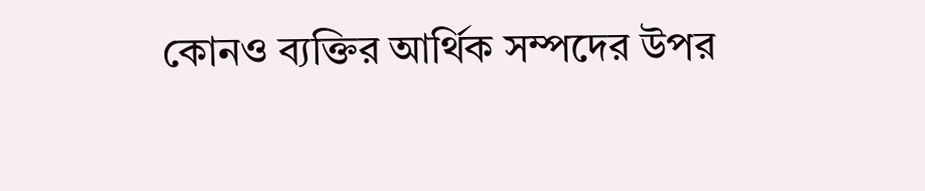কোনও ব্যক্তির আর্থিক সম্পদের উপর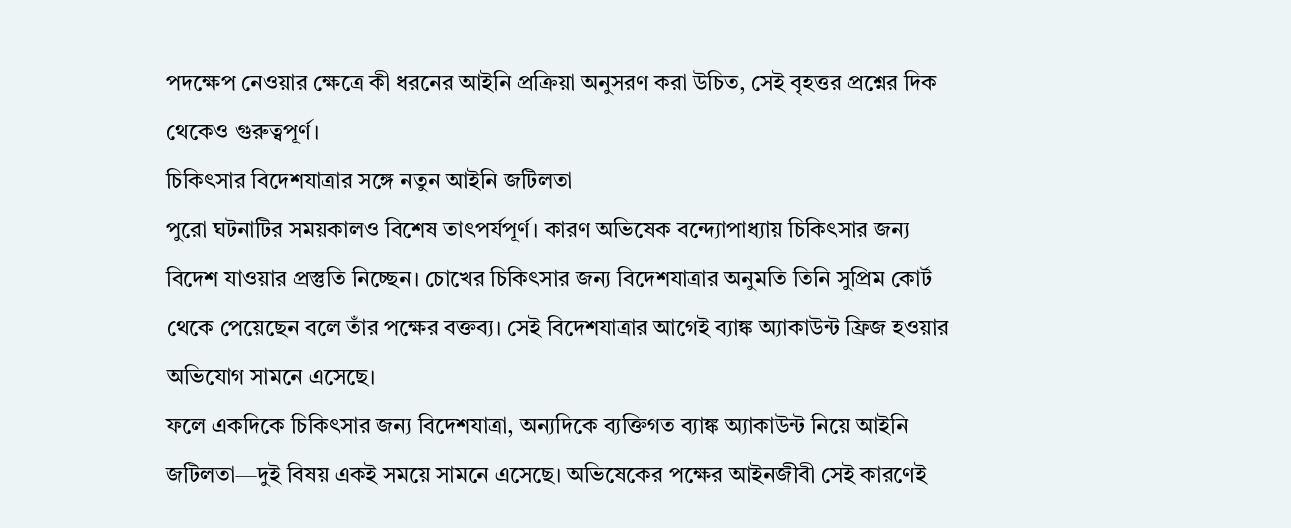পদক্ষেপ নেওয়ার ক্ষেত্রে কী ধরনের আইনি প্রক্রিয়া অনুসরণ করা উচিত, সেই বৃহত্তর প্রশ্নের দিক থেকেও গুরুত্বপূর্ণ।
চিকিৎসার বিদেশযাত্রার সঙ্গে নতুন আইনি জটিলতা
পুরো ঘটনাটির সময়কালও বিশেষ তাৎপর্যপূর্ণ। কারণ অভিষেক বন্দ্যোপাধ্যায় চিকিৎসার জন্য বিদেশ যাওয়ার প্রস্তুতি নিচ্ছেন। চোখের চিকিৎসার জন্য বিদেশযাত্রার অনুমতি তিনি সুপ্রিম কোর্ট থেকে পেয়েছেন বলে তাঁর পক্ষের বক্তব্য। সেই বিদেশযাত্রার আগেই ব্যাঙ্ক অ্যাকাউন্ট ফ্রিজ হওয়ার অভিযোগ সামনে এসেছে।
ফলে একদিকে চিকিৎসার জন্য বিদেশযাত্রা, অন্যদিকে ব্যক্তিগত ব্যাঙ্ক অ্যাকাউন্ট নিয়ে আইনি জটিলতা—দুই বিষয় একই সময়ে সামনে এসেছে। অভিষেকের পক্ষের আইনজীবী সেই কারণেই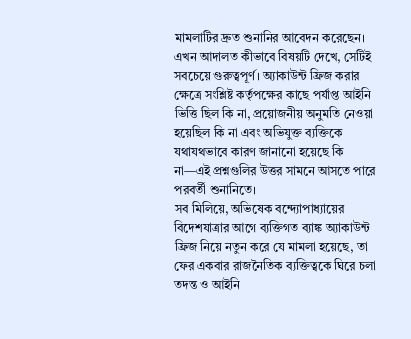মামলাটির দ্রুত শুনানির আবেদন করেছেন।
এখন আদালত কীভাবে বিষয়টি দেখে, সেটিই সবচেয়ে গুরুত্বপূর্ণ। অ্যাকাউন্ট ফ্রিজ করার ক্ষেত্রে সংশ্লিষ্ট কর্তৃপক্ষের কাছে পর্যাপ্ত আইনি ভিত্তি ছিল কি না, প্রয়োজনীয় অনুমতি নেওয়া হয়েছিল কি না এবং অভিযুক্ত ব্যক্তিকে যথাযথভাবে কারণ জানানো হয়েছে কি না—এই প্রশ্নগুলির উত্তর সামনে আসতে পারে পরবর্তী শুনানিতে।
সব মিলিয়ে, অভিষেক বন্দ্যোপাধ্যায়ের বিদেশযাত্রার আগে ব্যক্তিগত ব্যাঙ্ক অ্যাকাউন্ট ফ্রিজ নিয়ে নতুন করে যে মামলা হয়েছে, তা ফের একবার রাজনৈতিক ব্যক্তিত্বকে ঘিরে চলা তদন্ত ও আইনি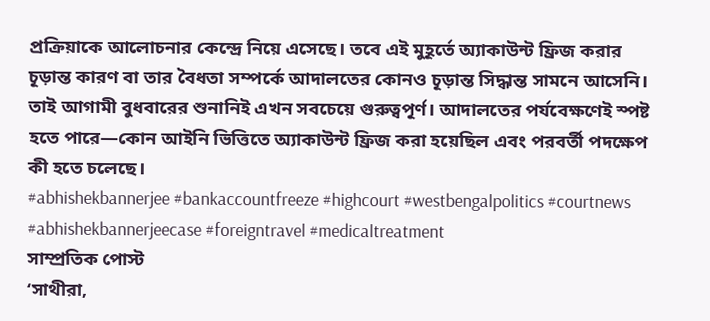প্রক্রিয়াকে আলোচনার কেন্দ্রে নিয়ে এসেছে। তবে এই মুহূর্তে অ্যাকাউন্ট ফ্রিজ করার চূড়ান্ত কারণ বা তার বৈধতা সম্পর্কে আদালতের কোনও চূড়ান্ত সিদ্ধান্ত সামনে আসেনি। তাই আগামী বুধবারের শুনানিই এখন সবচেয়ে গুরুত্বপূর্ণ। আদালতের পর্যবেক্ষণেই স্পষ্ট হতে পারে—কোন আইনি ভিত্তিতে অ্যাকাউন্ট ফ্রিজ করা হয়েছিল এবং পরবর্তী পদক্ষেপ কী হতে চলেছে।
#abhishekbannerjee #bankaccountfreeze #highcourt #westbengalpolitics #courtnews #abhishekbannerjeecase #foreigntravel #medicaltreatment
সাম্প্রতিক পোস্ট
‘সাথীরা,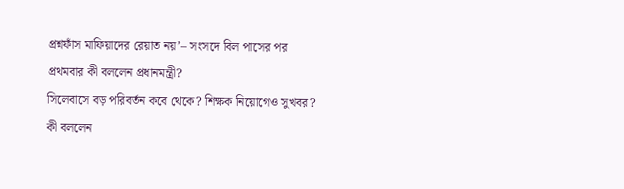প্রশ্নফাঁস মাফিয়াদের রেয়াত নয়’– সংসদে বিল পাসের পর প্রথমবার কী বললেন প্রধানমন্ত্রী?
সিলেবাসে বড় পরিবর্তন কবে থেকে? শিক্ষক নিয়োগেও সুখবর? কী বললেন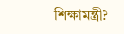শিক্ষামন্ত্রী?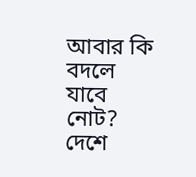আবার কি বদলে যাবে নোট? দেশে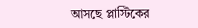আসছে প্লাস্টিকের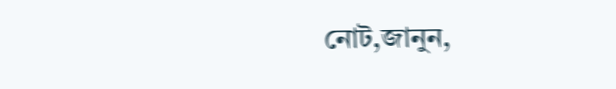নোট,জানুন,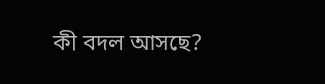কী বদল আসছে?